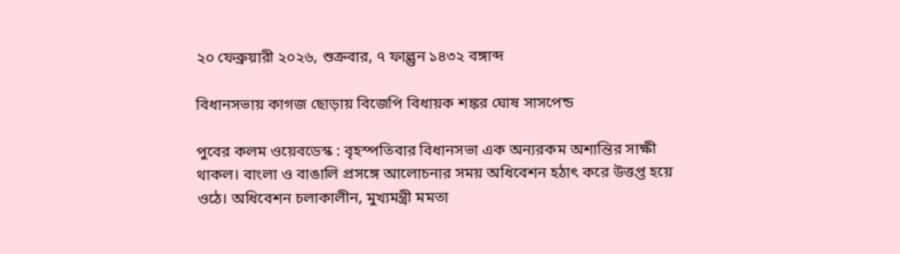২০ ফেব্রুয়ারী ২০২৬, শুক্রবার, ৭ ফাল্গুন ১৪৩২ বঙ্গাব্দ

বিধানসভায় কাগজ ছোড়ায় বিজেপি বিধায়ক শঙ্কর ঘোষ সাসপেন্ড

পুবের কলম ওয়েবডেস্ক : বৃহস্পতিবার বিধানসভা এক অন্যরকম অশান্তির সাক্ষী থাকল। বাংলা ও বাঙালি প্রসঙ্গে আলোচনার সময় অধিবেশন হঠাৎ করে উত্তপ্ত হয়ে ওঠে। অধিবেশন চলাকালীন, মুখ্যমন্ত্রী মমতা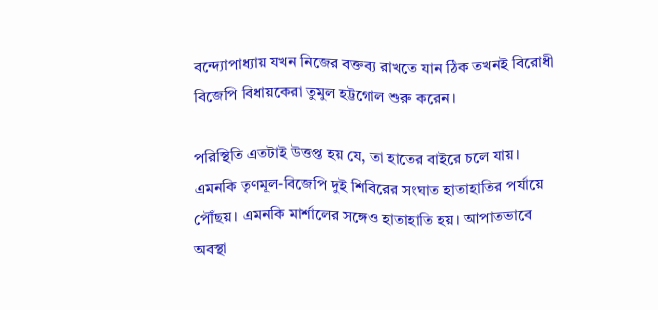বন্দ্যোপাধ্যায় যখন নিজের বক্তব্য রাখতে যান ঠিক তখনই বিরোধী বিজেপি বিধায়কেরা তুমুল হট্টগোল শুরু করেন।

পরিস্থিতি এতটাই উত্তপ্ত হয় যে, তা হাতের বাইরে চলে যায়। এমনকি তৃণমূল-বিজেপি দুই শিবিরের সংঘাত হাতাহাতির পর্যায়ে  পৌঁছয়। এমনকি মার্শালের সঙ্গেও হাতাহাতি হয়। আপাতভাবে অবস্থা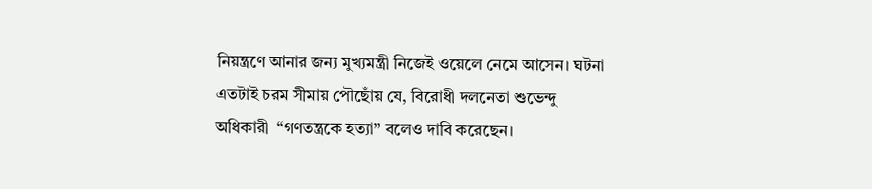নিয়ন্ত্রণে আনার জন্য মুখ্যমন্ত্রী নিজেই ওয়েলে নেমে আসেন। ঘটনা এতটাই চরম সীমায় পৌছোঁয় যে, বিরোধী দলনেতা শুভেন্দু অধিকারী  “গণতন্ত্রকে হত্যা” বলেও দাবি করেছেন।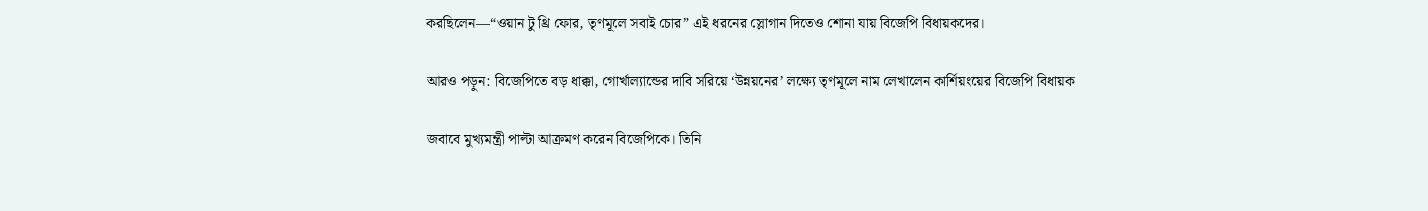করছিলেন—“ওয়ান টু থ্রি ফোর, তৃণমূলে সবাই চোর” এই ধরনের স্লোগান দিতেও শোনা যায় বিজেপি বিধায়কদের।

আরও পড়ুন: বিজেপিতে বড় ধাক্কা, গোর্খাল্যান্ডের দাবি সরিয়ে ‘উন্নয়নের’ লক্ষ্যে তৃণমূলে নাম লেখালেন কার্শিয়ংয়ের বিজেপি বিধায়ক

জবাবে মুখ্যমন্ত্রী পাল্টা আক্রমণ করেন বিজেপিকে। তিনি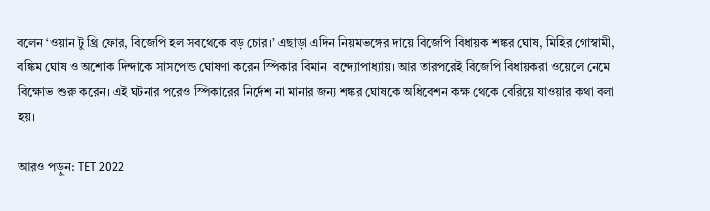বলেন ‘ওয়ান টু থ্রি ফোর, বিজেপি হল সবথেকে বড় চোর।’ এছাড়া এদিন নিয়মভঙ্গের দায়ে বিজেপি বিধায়ক শঙ্কর ঘোষ, মিহির গোস্বামী, বঙ্কিম ঘোষ ও অশোক দিন্দাকে সাসপেন্ড ঘোষণা করেন স্পিকার বিমান  বন্দ্যোপাধ্যায়। আর তারপরেই বিজেপি বিধায়করা ওয়েলে নেমে বিক্ষোভ শুরু করেন। এই ঘটনার পরেও স্পিকারের নির্দেশ না মানার জন্য শঙ্কর ঘোষকে অধিবেশন কক্ষ থেকে বেরিয়ে যাওয়ার কথা বলা হয়।

আরও পড়ুন: TET 2022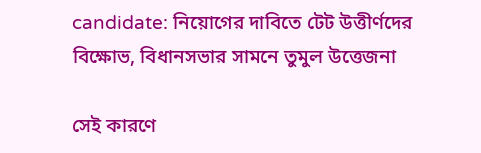candidate: নিয়োগের দাবিতে টেট উত্তীর্ণদের বিক্ষোভ, বিধানসভার সামনে তুমুল উত্তেজনা

সেই কারণে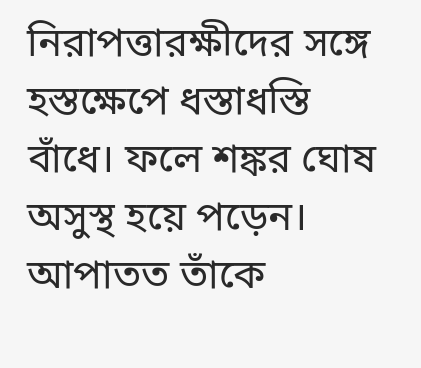নিরাপত্তারক্ষীদের সঙ্গে হস্তক্ষেপে ধস্তাধস্তি বাঁধে। ফলে শঙ্কর ঘোষ অসুস্থ হয়ে পড়েন। আপাতত তাঁকে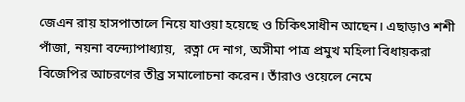জেএন রায় হাসপাতালে নিয়ে যাওয়া হয়েছে ও চিকিৎসাধীন আছেন। এছাড়াও শশী পাঁজা, নয়না বন্দ্যোপাধ্যায়,  রত্না দে নাগ, অসীমা পাত্র প্রমুখ মহিলা বিধায়করা বিজেপির আচরণের তীব্র সমালোচনা করেন। তাঁরাও ওয়েলে নেমে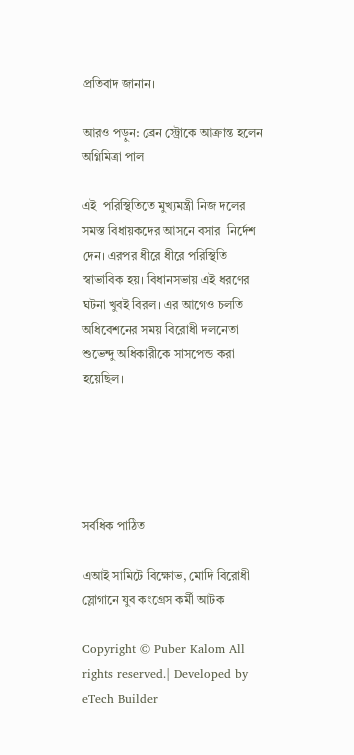প্রতিবাদ জানান।

আরও পড়ুন: ব্রেন স্ট্রোকে আক্রান্ত হলেন অগ্নিমিত্রা পাল

এই  পরিস্থিতিতে মুখ্যমন্ত্রী নিজ দলের সমস্ত বিধায়কদের আসনে বসার  নির্দেশ দেন। এরপর ধীরে ধীরে পরিস্থিতি স্বাভাবিক হয়। বিধানসভায় এই ধরণের ঘটনা খুবই বিরল। এর আগেও চলতি অধিবেশনের সময় বিরোধী দলনেতা শুভেন্দু অধিকারীকে সাসপেন্ড করা হয়েছিল।





সর্বধিক পাঠিত

এআই সামিটে বিক্ষোভ, মোদি বিরোধী স্লোগানে যুব কংগ্রেস কর্মী আটক

Copyright © Puber Kalom All rights reserved.| Developed by eTech Builder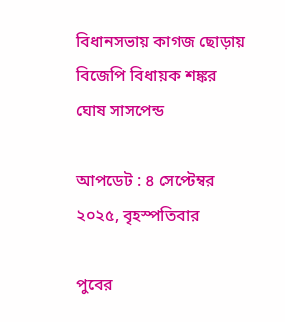বিধানসভায় কাগজ ছোড়ায় বিজেপি বিধায়ক শঙ্কর ঘোষ সাসপেন্ড

আপডেট : ৪ সেপ্টেম্বর ২০২৫, বৃহস্পতিবার

পুবের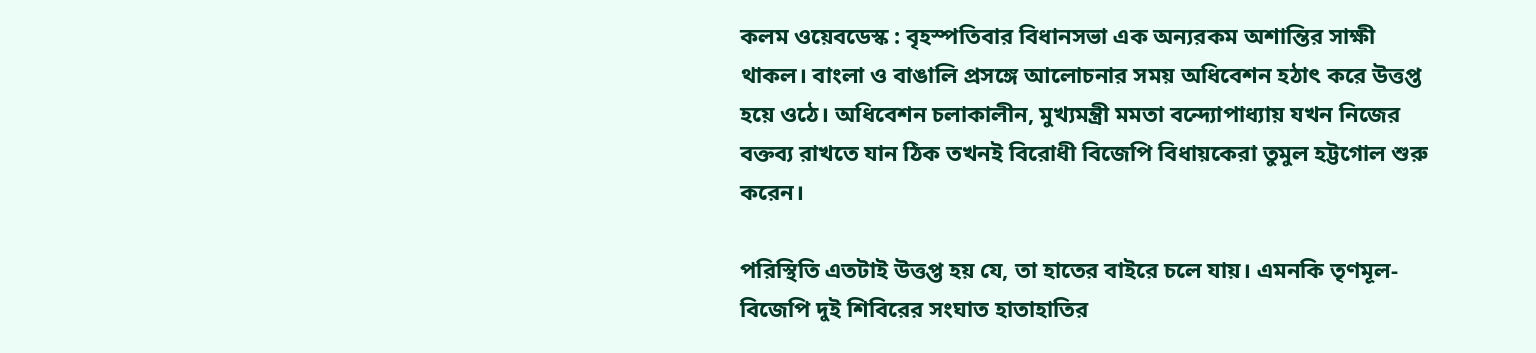কলম ওয়েবডেস্ক : বৃহস্পতিবার বিধানসভা এক অন্যরকম অশান্তির সাক্ষী থাকল। বাংলা ও বাঙালি প্রসঙ্গে আলোচনার সময় অধিবেশন হঠাৎ করে উত্তপ্ত হয়ে ওঠে। অধিবেশন চলাকালীন, মুখ্যমন্ত্রী মমতা বন্দ্যোপাধ্যায় যখন নিজের বক্তব্য রাখতে যান ঠিক তখনই বিরোধী বিজেপি বিধায়কেরা তুমুল হট্টগোল শুরু করেন।

পরিস্থিতি এতটাই উত্তপ্ত হয় যে, তা হাতের বাইরে চলে যায়। এমনকি তৃণমূল-বিজেপি দুই শিবিরের সংঘাত হাতাহাতির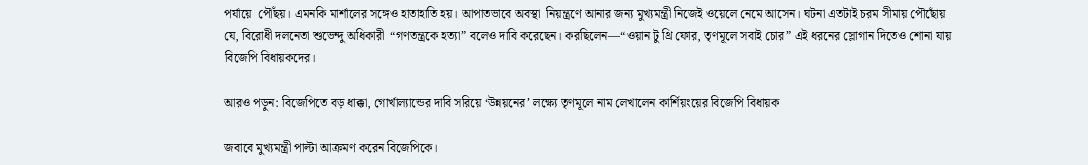পর্যায়ে  পৌঁছয়। এমনকি মার্শালের সঙ্গেও হাতাহাতি হয়। আপাতভাবে অবস্থা  নিয়ন্ত্রণে আনার জন্য মুখ্যমন্ত্রী নিজেই ওয়েলে নেমে আসেন। ঘটনা এতটাই চরম সীমায় পৌছোঁয় যে, বিরোধী দলনেতা শুভেন্দু অধিকারী  “গণতন্ত্রকে হত্যা” বলেও দাবি করেছেন। করছিলেন—“ওয়ান টু থ্রি ফোর, তৃণমূলে সবাই চোর” এই ধরনের স্লোগান দিতেও শোনা যায় বিজেপি বিধায়কদের।

আরও পড়ুন: বিজেপিতে বড় ধাক্কা, গোর্খাল্যান্ডের দাবি সরিয়ে ‘উন্নয়নের’ লক্ষ্যে তৃণমূলে নাম লেখালেন কার্শিয়ংয়ের বিজেপি বিধায়ক

জবাবে মুখ্যমন্ত্রী পাল্টা আক্রমণ করেন বিজেপিকে।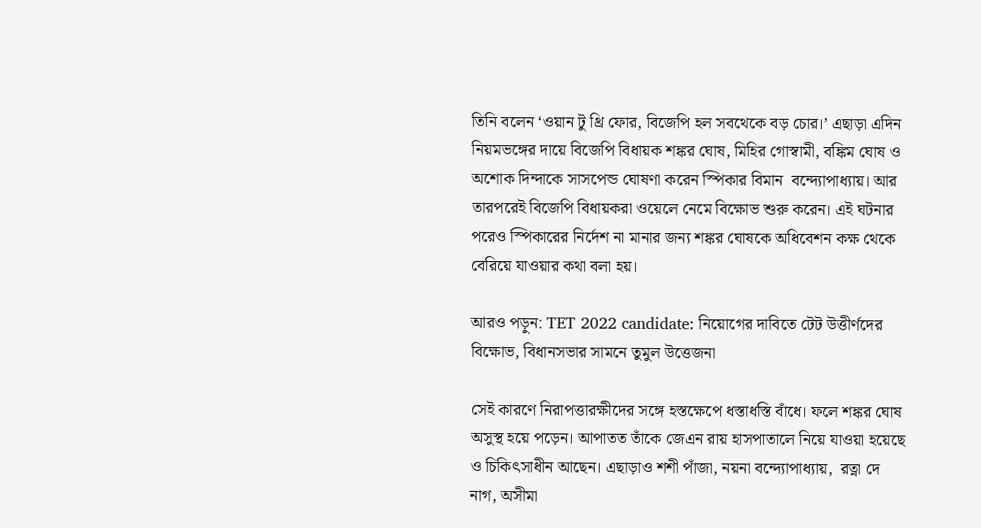তিনি বলেন ‘ওয়ান টু থ্রি ফোর, বিজেপি হল সবথেকে বড় চোর।’ এছাড়া এদিন নিয়মভঙ্গের দায়ে বিজেপি বিধায়ক শঙ্কর ঘোষ, মিহির গোস্বামী, বঙ্কিম ঘোষ ও অশোক দিন্দাকে সাসপেন্ড ঘোষণা করেন স্পিকার বিমান  বন্দ্যোপাধ্যায়। আর তারপরেই বিজেপি বিধায়করা ওয়েলে নেমে বিক্ষোভ শুরু করেন। এই ঘটনার পরেও স্পিকারের নির্দেশ না মানার জন্য শঙ্কর ঘোষকে অধিবেশন কক্ষ থেকে বেরিয়ে যাওয়ার কথা বলা হয়।

আরও পড়ুন: TET 2022 candidate: নিয়োগের দাবিতে টেট উত্তীর্ণদের বিক্ষোভ, বিধানসভার সামনে তুমুল উত্তেজনা

সেই কারণে নিরাপত্তারক্ষীদের সঙ্গে হস্তক্ষেপে ধস্তাধস্তি বাঁধে। ফলে শঙ্কর ঘোষ অসুস্থ হয়ে পড়েন। আপাতত তাঁকে জেএন রায় হাসপাতালে নিয়ে যাওয়া হয়েছে ও চিকিৎসাধীন আছেন। এছাড়াও শশী পাঁজা, নয়না বন্দ্যোপাধ্যায়,  রত্না দে নাগ, অসীমা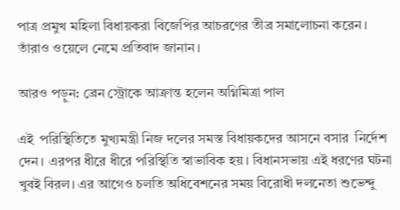পাত্র প্রমুখ মহিলা বিধায়করা বিজেপির আচরণের তীব্র সমালোচনা করেন। তাঁরাও ওয়েলে নেমে প্রতিবাদ জানান।

আরও পড়ুন: ব্রেন স্ট্রোকে আক্রান্ত হলেন অগ্নিমিত্রা পাল

এই  পরিস্থিতিতে মুখ্যমন্ত্রী নিজ দলের সমস্ত বিধায়কদের আসনে বসার  নির্দেশ দেন। এরপর ধীরে ধীরে পরিস্থিতি স্বাভাবিক হয়। বিধানসভায় এই ধরণের ঘটনা খুবই বিরল। এর আগেও চলতি অধিবেশনের সময় বিরোধী দলনেতা শুভেন্দু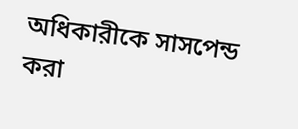অধিকারীকে সাসপেন্ড করা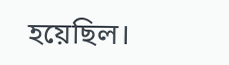হয়েছিল।